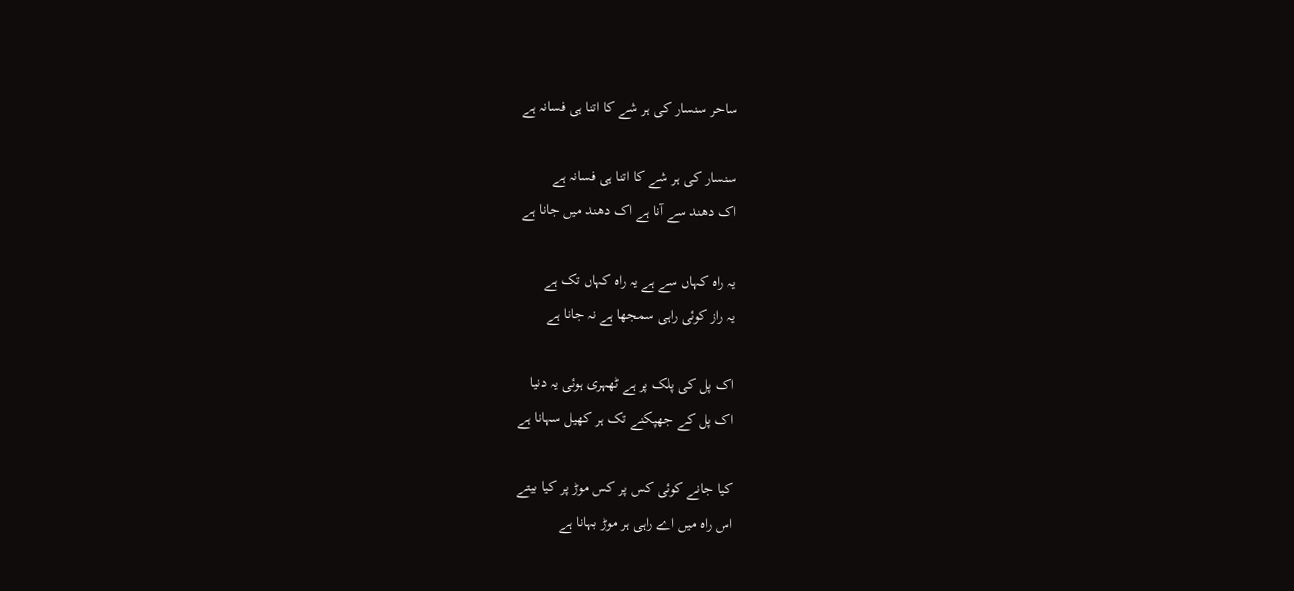ساحر سنسار کی ہر شے کا اتنا ہی فسانہ ہے

سنسار کی ہر شے کا اتنا ہی فسانہ ہے
اک دھند سے آنا ہے اک دھند میں جانا ہے

یہ راہ کہاں سے ہے یہ راہ کہاں تک ہے
یہ راز کوئی راہی سمجھا ہے نہ جانا ہے

اک پل کی پلک پر ہے ٹھہری ہوئی یہ دنیا
اک پل کے جھپکنے تک ہر کھیل سہانا ہے

کیا جانے کوئی کس پر کس موڑ پر کیا بیتے
اس راہ میں اے راہی ہر موڑ بہانا ہے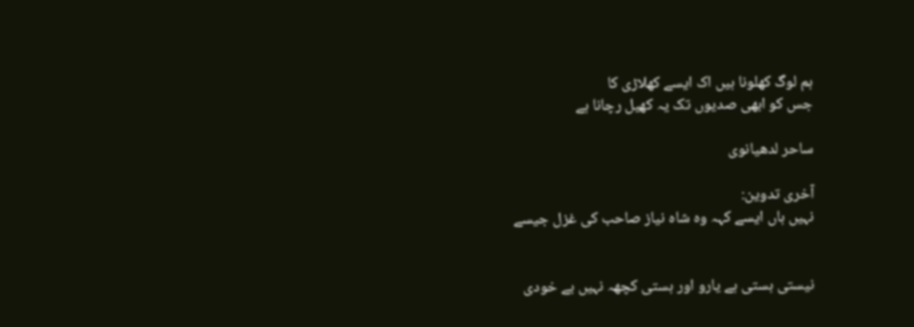ہم لوگ کھلونا ہیں اک ایسے کھلاڑی کا
جس کو ابھی صدیوں تک یہ کھیل رچانا ہے

ساحر لدھیانوی

آخری تدوین:
نہیں ہاں ایسے کہہ وہ شاہ نیاز صاحب کی غزل جیسے


نیستی ہستی ہے یارو اور ہستی کچهہ نہیں بے خودی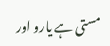مستی ہے یارو اور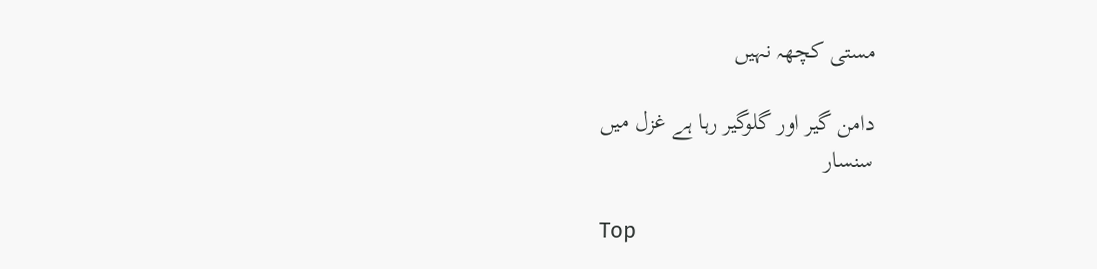مستی کچهہ نہیں

دامن گیر اور گلوگیر رہا ہے غزل میں
سنسار

Top